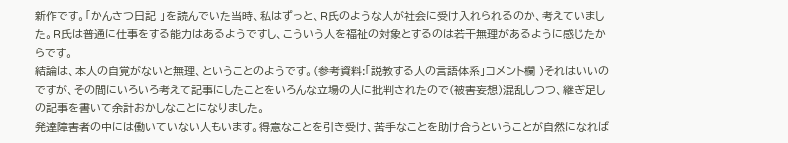新作です。「かんさつ日記 」を読んでいた当時、私はずっと、R氏のような人が社会に受け入れられるのか、考えていました。R氏は普通に仕事をする能力はあるようですし、こういう人を福祉の対象とするのは若干無理があるように感じたからです。
結論は、本人の自覚がないと無理、ということのようです。(参考資料:「説教する人の言語体系」コメント欄 )それはいいのですが、その間にいろいろ考えて記事にしたことをいろんな立場の人に批判されたので(被害妄想)混乱しつつ、継ぎ足しの記事を書いて余計おかしなことになりました。
発達障害者の中には働いていない人もいます。得意なことを引き受け、苦手なことを助け合うということが自然になれば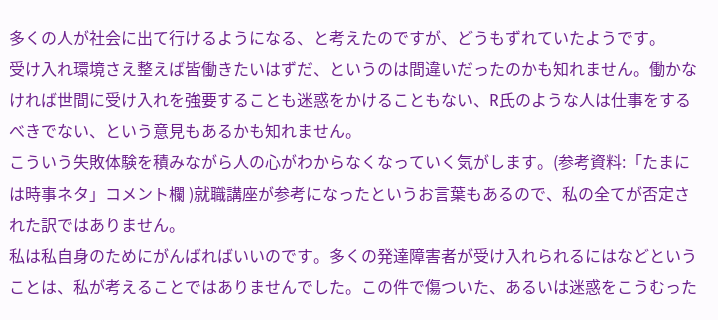多くの人が社会に出て行けるようになる、と考えたのですが、どうもずれていたようです。
受け入れ環境さえ整えば皆働きたいはずだ、というのは間違いだったのかも知れません。働かなければ世間に受け入れを強要することも迷惑をかけることもない、R氏のような人は仕事をするべきでない、という意見もあるかも知れません。
こういう失敗体験を積みながら人の心がわからなくなっていく気がします。(参考資料:「たまには時事ネタ」コメント欄 )就職講座が参考になったというお言葉もあるので、私の全てが否定された訳ではありません。
私は私自身のためにがんばればいいのです。多くの発達障害者が受け入れられるにはなどということは、私が考えることではありませんでした。この件で傷ついた、あるいは迷惑をこうむった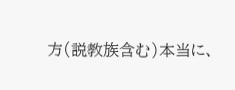方(説教族含む)本当に、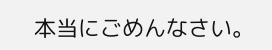本当にごめんなさい。